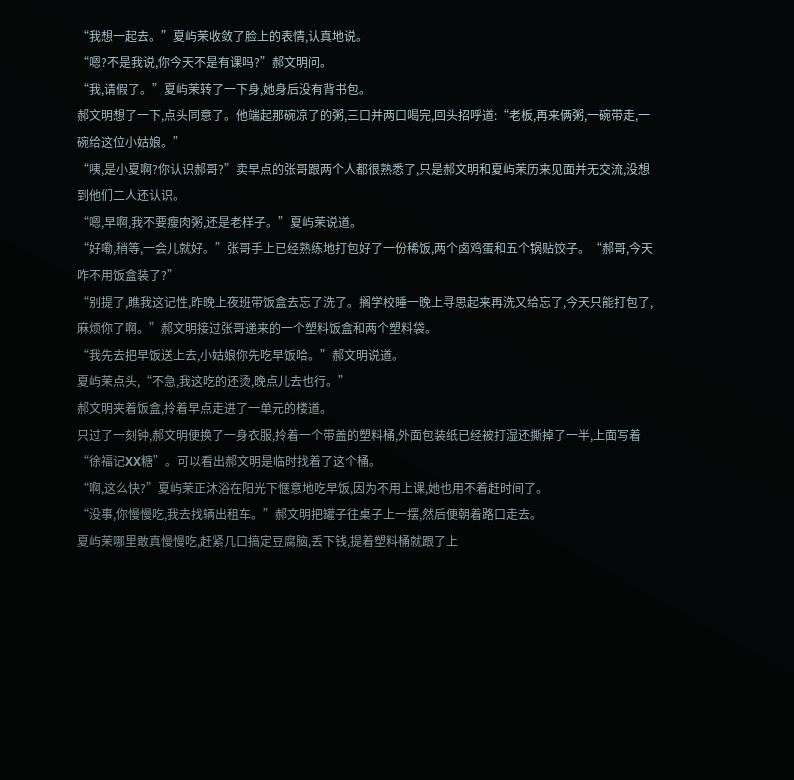“我想一起去。”夏屿茉收敛了脸上的表情,认真地说。
“嗯?不是我说,你今天不是有课吗?”郝文明问。
“我,请假了。”夏屿茉转了一下身,她身后没有背书包。
郝文明想了一下,点头同意了。他端起那碗凉了的粥,三口并两口喝完,回头招呼道:“老板,再来俩粥,一碗带走,一碗给这位小姑娘。”
“咦,是小夏啊?你认识郝哥?”卖早点的张哥跟两个人都很熟悉了,只是郝文明和夏屿茉历来见面并无交流,没想到他们二人还认识。
“嗯,早啊,我不要瘦肉粥,还是老样子。”夏屿茉说道。
“好嘞,稍等,一会儿就好。”张哥手上已经熟练地打包好了一份稀饭,两个卤鸡蛋和五个锅贴饺子。“郝哥,今天咋不用饭盒装了?”
“别提了,瞧我这记性,昨晚上夜班带饭盒去忘了洗了。搁学校睡一晚上寻思起来再洗又给忘了,今天只能打包了,麻烦你了啊。”郝文明接过张哥递来的一个塑料饭盒和两个塑料袋。
“我先去把早饭送上去,小姑娘你先吃早饭哈。”郝文明说道。
夏屿茉点头,“不急,我这吃的还烫,晚点儿去也行。”
郝文明夹着饭盒,拎着早点走进了一单元的楼道。
只过了一刻钟,郝文明便换了一身衣服,拎着一个带盖的塑料桶,外面包装纸已经被打湿还撕掉了一半,上面写着“徐福记XX糖”。可以看出郝文明是临时找着了这个桶。
“啊,这么快?”夏屿茉正沐浴在阳光下惬意地吃早饭,因为不用上课,她也用不着赶时间了。
“没事,你慢慢吃,我去找辆出租车。”郝文明把罐子往桌子上一摆,然后便朝着路口走去。
夏屿茉哪里敢真慢慢吃,赶紧几口搞定豆腐脑,丢下钱,提着塑料桶就跟了上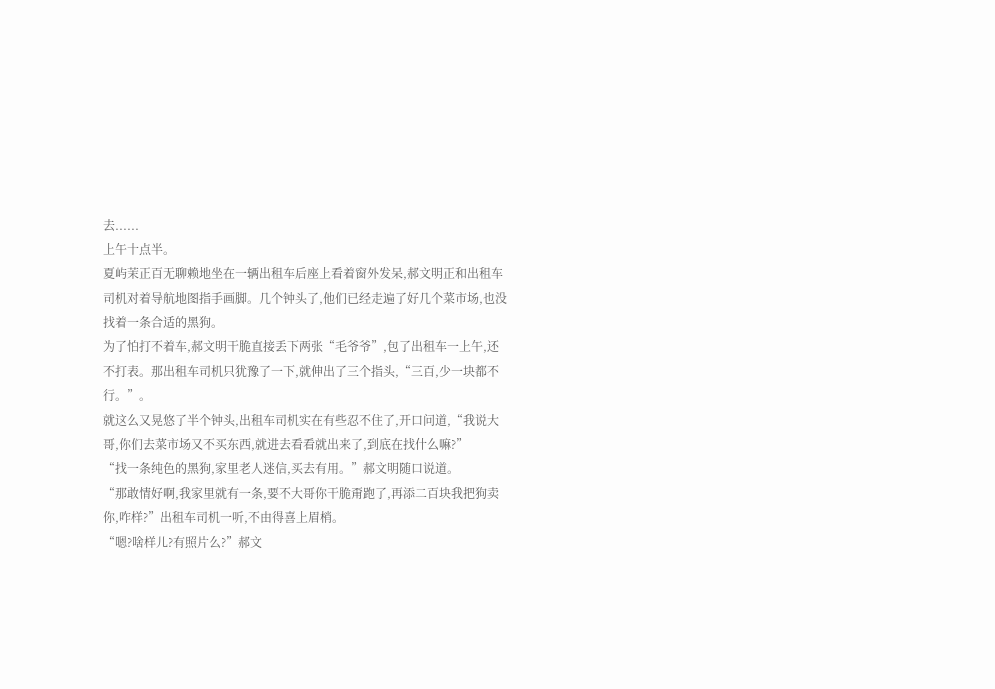去......
上午十点半。
夏屿茉正百无聊赖地坐在一辆出租车后座上看着窗外发呆,郝文明正和出租车司机对着导航地图指手画脚。几个钟头了,他们已经走遍了好几个菜市场,也没找着一条合适的黑狗。
为了怕打不着车,郝文明干脆直接丢下两张“毛爷爷”,包了出租车一上午,还不打表。那出租车司机只犹豫了一下,就伸出了三个指头,“三百,少一块都不行。”。
就这么又晃悠了半个钟头,出租车司机实在有些忍不住了,开口问道,“我说大哥,你们去菜市场又不买东西,就进去看看就出来了,到底在找什么嘛?”
“找一条纯色的黑狗,家里老人迷信,买去有用。”郝文明随口说道。
“那敢情好啊,我家里就有一条,要不大哥你干脆甭跑了,再添二百块我把狗卖你,咋样?”出租车司机一听,不由得喜上眉梢。
“嗯?啥样儿?有照片么?”郝文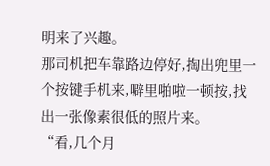明来了兴趣。
那司机把车靠路边停好,掏出兜里一个按键手机来,噼里啪啦一顿按,找出一张像素很低的照片来。
“看,几个月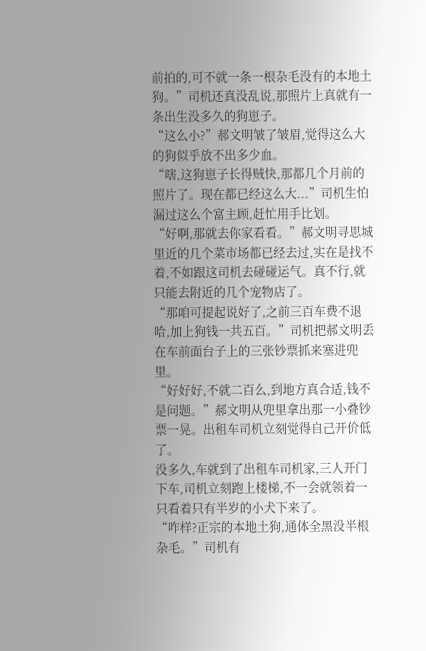前拍的,可不就一条一根杂毛没有的本地土狗。”司机还真没乱说,那照片上真就有一条出生没多久的狗崽子。
“这么小?”郝文明皱了皱眉,觉得这么大的狗似乎放不出多少血。
“嗐,这狗崽子长得贼快,那都几个月前的照片了。现在都已经这么大...”司机生怕漏过这么个富主顾,赶忙用手比划。
“好啊,那就去你家看看。”郝文明寻思城里近的几个菜市场都已经去过,实在是找不着,不如跟这司机去碰碰运气。真不行,就只能去附近的几个宠物店了。
“那咱可提起说好了,之前三百车费不退哈,加上狗钱一共五百。”司机把郝文明丢在车前面台子上的三张钞票抓来塞进兜里。
“好好好,不就二百么,到地方真合适,钱不是问题。”郝文明从兜里拿出那一小叠钞票一晃。出租车司机立刻觉得自己开价低了。
没多久,车就到了出租车司机家,三人开门下车,司机立刻跑上楼梯,不一会就领着一只看着只有半岁的小犬下来了。
“咋样?正宗的本地土狗,通体全黑没半根杂毛。”司机有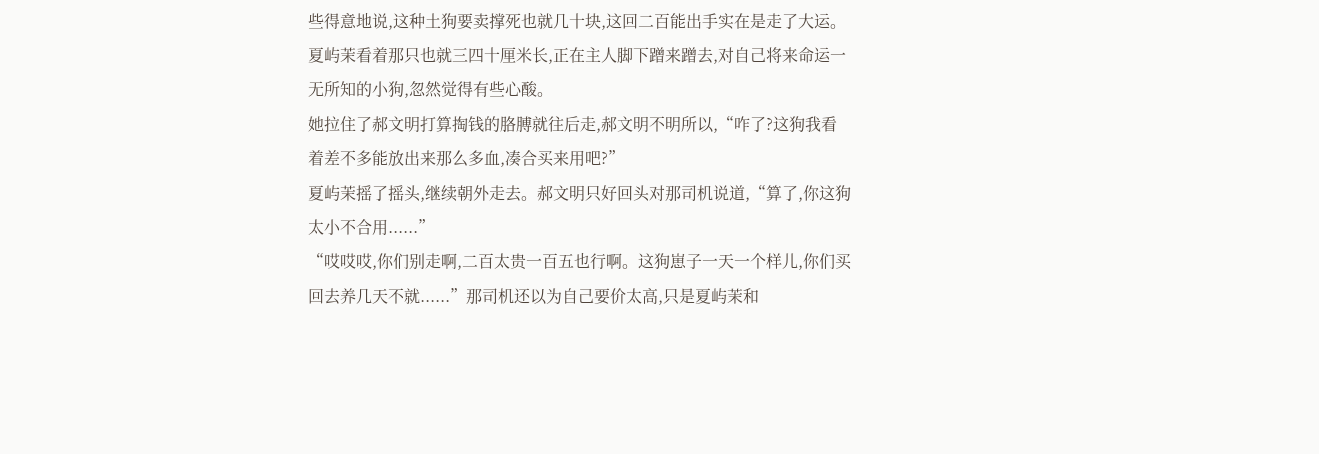些得意地说,这种土狗要卖撑死也就几十块,这回二百能出手实在是走了大运。
夏屿茉看着那只也就三四十厘米长,正在主人脚下蹭来蹭去,对自己将来命运一无所知的小狗,忽然觉得有些心酸。
她拉住了郝文明打算掏钱的胳膊就往后走,郝文明不明所以,“咋了?这狗我看着差不多能放出来那么多血,凑合买来用吧?”
夏屿茉摇了摇头,继续朝外走去。郝文明只好回头对那司机说道,“算了,你这狗太小不合用......”
“哎哎哎,你们别走啊,二百太贵一百五也行啊。这狗崽子一天一个样儿,你们买回去养几天不就......”那司机还以为自己要价太高,只是夏屿茉和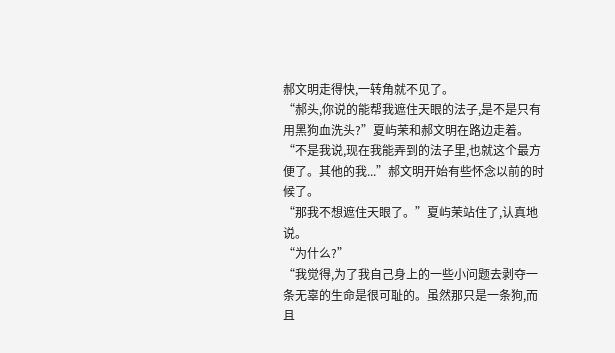郝文明走得快,一转角就不见了。
“郝头,你说的能帮我遮住天眼的法子,是不是只有用黑狗血洗头?”夏屿茉和郝文明在路边走着。
“不是我说,现在我能弄到的法子里,也就这个最方便了。其他的我...”郝文明开始有些怀念以前的时候了。
“那我不想遮住天眼了。”夏屿茉站住了,认真地说。
“为什么?”
“我觉得,为了我自己身上的一些小问题去剥夺一条无辜的生命是很可耻的。虽然那只是一条狗,而且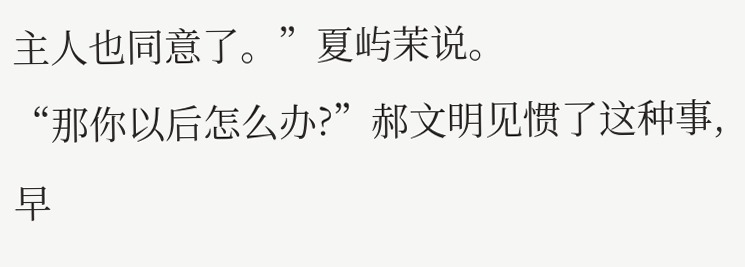主人也同意了。”夏屿茉说。
“那你以后怎么办?”郝文明见惯了这种事,早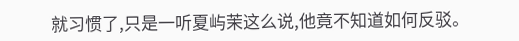就习惯了,只是一听夏屿茉这么说,他竟不知道如何反驳。